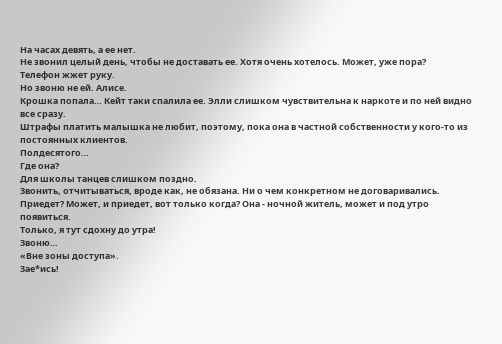На часах девять, а ее нет.
Не звонил целый день, чтобы не доставать ее. Хотя очень хотелось. Может, уже пора?
Телефон жжет руку.
Но звоню не ей. Алисе.
Крошка попала… Кейт таки спалила ее. Элли слишком чувствительна к наркоте и по ней видно все сразу.
Штрафы платить малышка не любит, поэтому, пока она в частной собственности у кого-то из постоянных клиентов.
Полдесятого…
Где она?
Для школы танцев слишком поздно.
Звонить, отчитываться, вроде как, не обязана. Ни о чем конкретном не договаривались. Приедет? Может, и приедет, вот только когда? Она - ночной житель, может и под утро появиться.
Только, я тут сдохну до утра!
Звоню…
«Вне зоны доступа».
Зае*ись!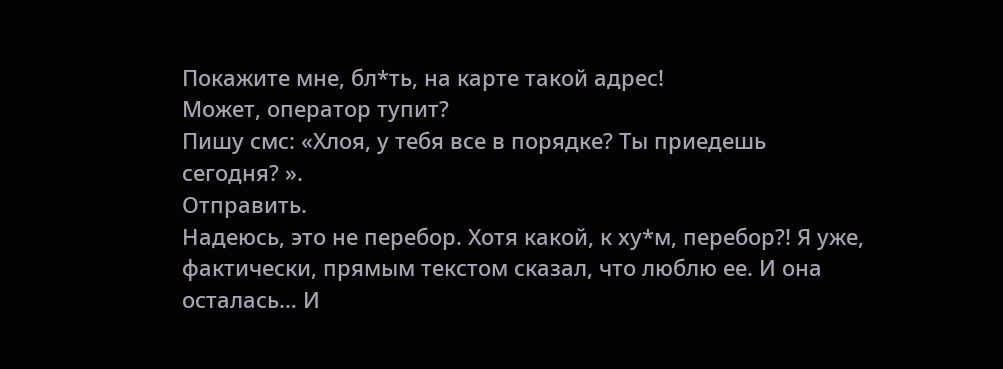Покажите мне, бл*ть, на карте такой адрес!
Может, оператор тупит?
Пишу смс: «Хлоя, у тебя все в порядке? Ты приедешь сегодня? ».
Отправить.
Надеюсь, это не перебор. Хотя какой, к ху*м, перебор?! Я уже, фактически, прямым текстом сказал, что люблю ее. И она осталась… И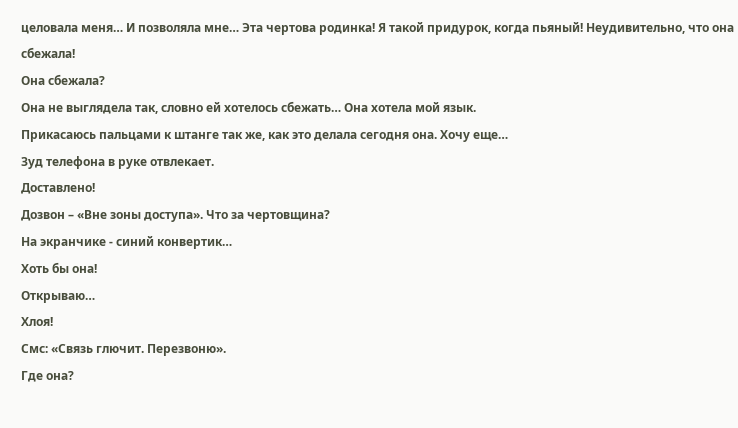целовала меня… И позволяла мне… Эта чертова родинка! Я такой придурок, когда пьяный! Неудивительно, что она сбежала!
Она сбежала?
Она не выглядела так, словно ей хотелось сбежать… Она хотела мой язык.
Прикасаюсь пальцами к штанге так же, как это делала сегодня она. Хочу еще…
Зуд телефона в руке отвлекает.
Доставлено!
Дозвон – «Вне зоны доступа». Что за чертовщина?
На экранчике - синий конвертик…
Хоть бы она!
Открываю…
Хлоя!
Смс: «Связь глючит. Перезвоню».
Где она?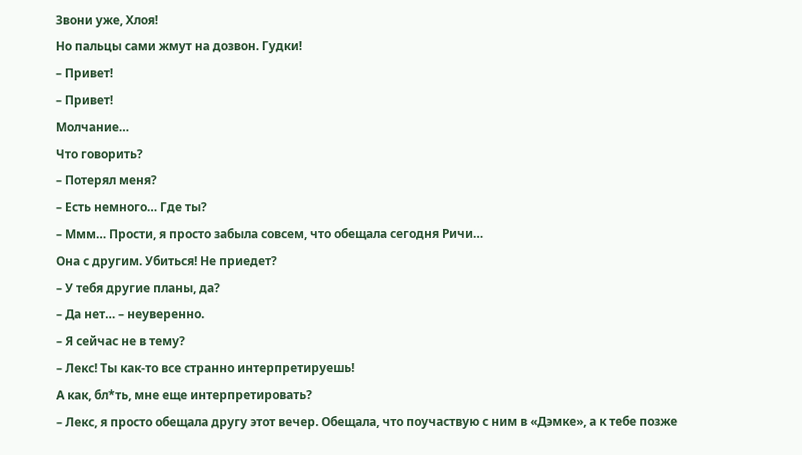Звони уже, Хлоя!
Но пальцы сами жмут на дозвон. Гудки!
– Привет!
– Привет!
Молчание…
Что говорить?
– Потерял меня?
– Есть немного… Где ты?
– Ммм… Прости, я просто забыла совсем, что обещала сегодня Ричи…
Она с другим. Убиться! Не приедет?
– У тебя другие планы, да?
– Да нет… – неуверенно.
– Я сейчас не в тему?
– Лекс! Ты как-то все странно интерпретируешь!
А как, бл*ть, мне еще интерпретировать?
– Лекс, я просто обещала другу этот вечер. Обещала, что поучаствую с ним в «Дэмке», а к тебе позже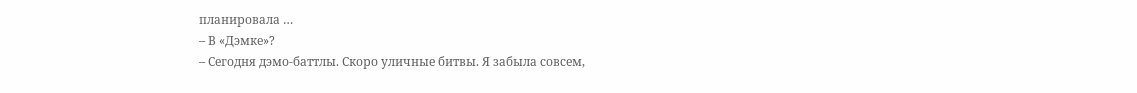планировала …
– В «Дэмке»?
– Сегодня дэмо-баттлы. Скоро уличные битвы. Я забыла совсем,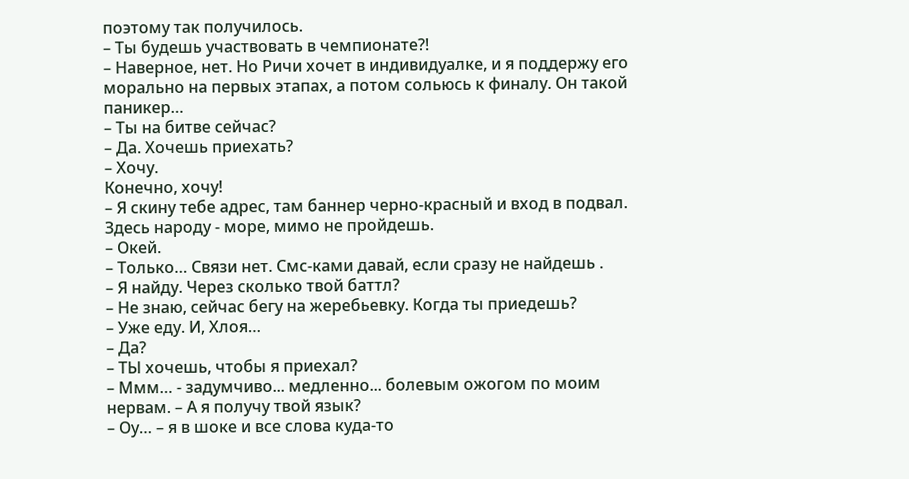поэтому так получилось.
– Ты будешь участвовать в чемпионате?!
– Наверное, нет. Но Ричи хочет в индивидуалке, и я поддержу его морально на первых этапах, а потом сольюсь к финалу. Он такой паникер…
– Ты на битве сейчас?
– Да. Хочешь приехать?
– Хочу.
Конечно, хочу!
– Я скину тебе адрес, там баннер черно-красный и вход в подвал. Здесь народу - море, мимо не пройдешь.
– Окей.
– Только… Связи нет. Смс-ками давай, если сразу не найдешь .
– Я найду. Через сколько твой баттл?
– Не знаю, сейчас бегу на жеребьевку. Когда ты приедешь?
– Уже еду. И, Хлоя…
– Да?
– ТЫ хочешь, чтобы я приехал?
– Ммм… - задумчиво... медленно... болевым ожогом по моим нервам. – А я получу твой язык?
– Оу… – я в шоке и все слова куда-то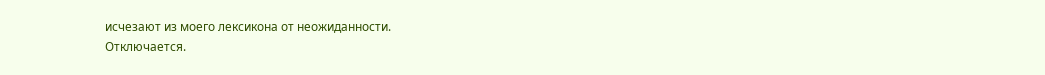исчезают из моего лексикона от неожиданности.
Отключается.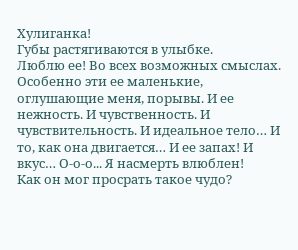Хулиганка!
Губы растягиваются в улыбке.
Люблю ее! Во всех возможных смыслах. Особенно эти ее маленькие, оглушающие меня, порывы. И ее нежность. И чувственность. И чувствительность. И идеальное тело… И то, как она двигается… И ее запах! И вкус… О-о-о... Я насмерть влюблен!
Как он мог просрать такое чудо?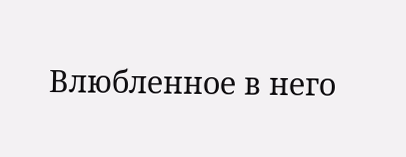Влюбленное в него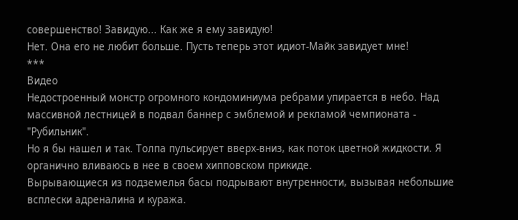совершенство! Завидую... Как же я ему завидую!
Нет. Она его не любит больше. Пусть теперь этот идиот-Майк завидует мне!
***
Видео
Недостроенный монстр огромного кондоминиума ребрами упирается в небо. Над массивной лестницей в подвал баннер с эмблемой и рекламой чемпионата - "Рубильник".
Но я бы нашел и так. Толпа пульсирует вверх-вниз, как поток цветной жидкости. Я органично вливаюсь в нее в своем хипповском прикиде.
Вырывающиеся из подземелья басы подрывают внутренности, вызывая небольшие всплески адреналина и куража.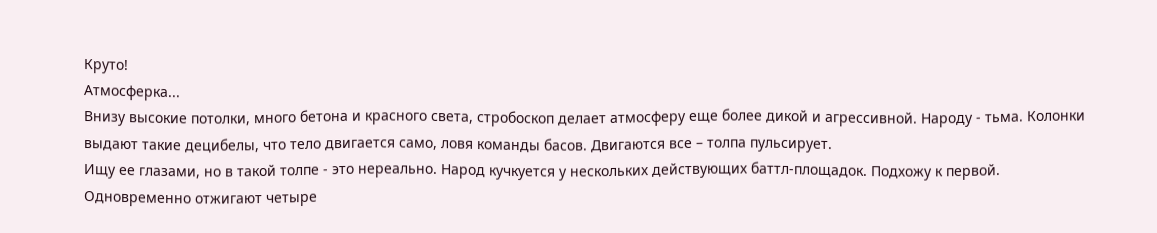Круто!
Атмосферка...
Внизу высокие потолки, много бетона и красного света, стробоскоп делает атмосферу еще более дикой и агрессивной. Народу - тьма. Колонки выдают такие децибелы, что тело двигается само, ловя команды басов. Двигаются все – толпа пульсирует.
Ищу ее глазами, но в такой толпе - это нереально. Народ кучкуется у нескольких действующих баттл-площадок. Подхожу к первой. Одновременно отжигают четыре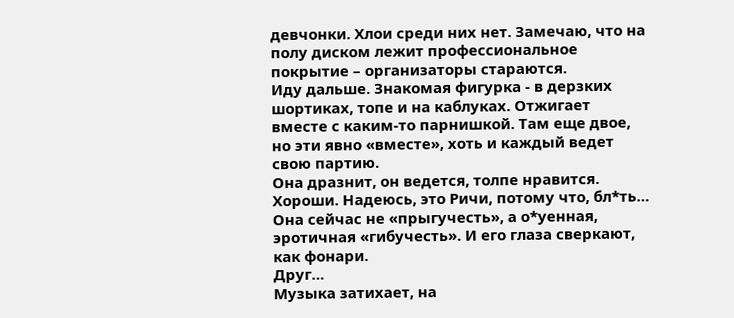девчонки. Хлои среди них нет. Замечаю, что на полу диском лежит профессиональное покрытие – организаторы стараются.
Иду дальше. Знакомая фигурка - в дерзких шортиках, топе и на каблуках. Отжигает вместе с каким-то парнишкой. Там еще двое, но эти явно «вместе», хоть и каждый ведет свою партию.
Она дразнит, он ведется, толпе нравится. Хороши. Надеюсь, это Ричи, потому что, бл*ть… Она сейчас не «прыгучесть», а о*уенная, эротичная «гибучесть». И его глаза сверкают, как фонари.
Друг…
Музыка затихает, на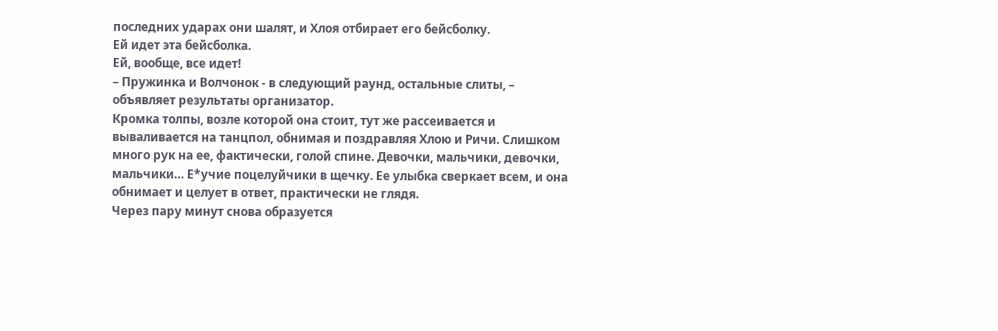последних ударах они шалят, и Хлоя отбирает его бейсболку.
Ей идет эта бейсболка.
Ей, вообще, все идет!
– Пружинка и Волчонок - в следующий раунд, остальные слиты, – объявляет результаты организатор.
Кромка толпы, возле которой она стоит, тут же рассеивается и вываливается на танцпол, обнимая и поздравляя Хлою и Ричи. Слишком много рук на ее, фактически, голой спине. Девочки, мальчики, девочки, мальчики… Е*учие поцелуйчики в щечку. Ее улыбка сверкает всем, и она обнимает и целует в ответ, практически не глядя.
Через пару минут снова образуется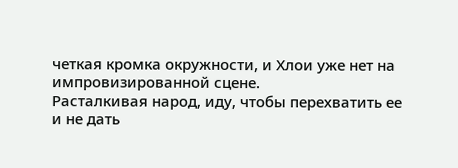четкая кромка окружности, и Хлои уже нет на импровизированной сцене.
Расталкивая народ, иду, чтобы перехватить ее и не дать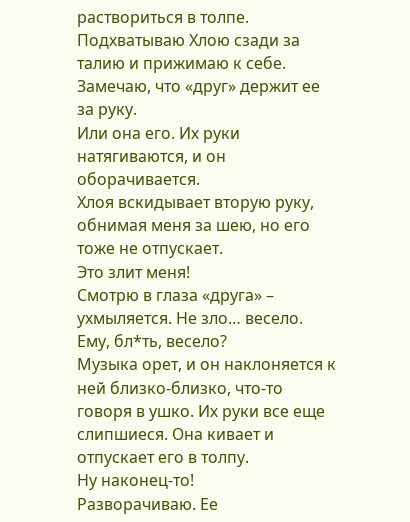раствориться в толпе.
Подхватываю Хлою сзади за талию и прижимаю к себе. Замечаю, что «друг» держит ее за руку.
Или она его. Их руки натягиваются, и он оборачивается.
Хлоя вскидывает вторую руку, обнимая меня за шею, но его тоже не отпускает.
Это злит меня!
Смотрю в глаза «друга» – ухмыляется. Не зло… весело. Ему, бл*ть, весело?
Музыка орет, и он наклоняется к ней близко-близко, что-то говоря в ушко. Их руки все еще слипшиеся. Она кивает и отпускает его в толпу.
Ну наконец-то!
Разворачиваю. Ее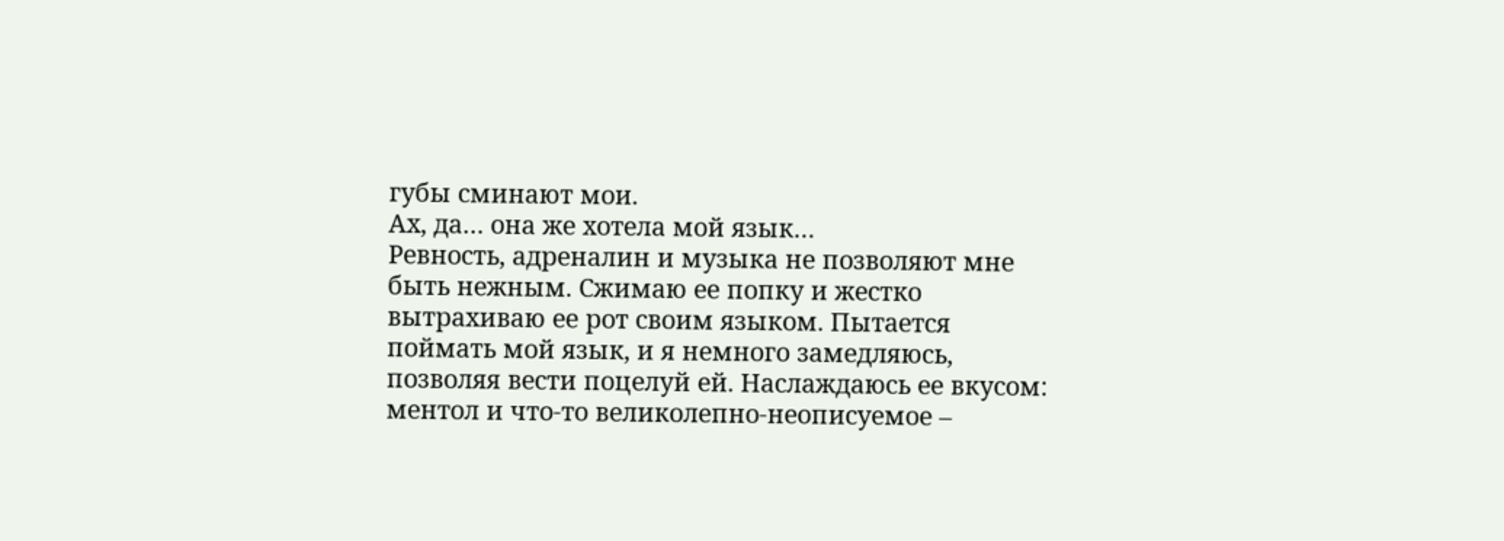губы сминают мои.
Ах, да… она же хотела мой язык…
Ревность, адреналин и музыка не позволяют мне быть нежным. Сжимаю ее попку и жестко вытрахиваю ее рот своим языком. Пытается поймать мой язык, и я немного замедляюсь, позволяя вести поцелуй ей. Наслаждаюсь ее вкусом: ментол и что-то великолепно-неописуемое –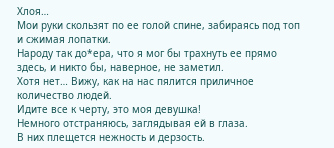Хлоя…
Мои руки скользят по ее голой спине, забираясь под топ и сжимая лопатки.
Народу так до*ера, что я мог бы трахнуть ее прямо здесь, и никто бы, наверное, не заметил.
Хотя нет… Вижу, как на нас пялится приличное количество людей.
Идите все к черту, это моя девушка!
Немного отстраняюсь, заглядывая ей в глаза.
В них плещется нежность и дерзость.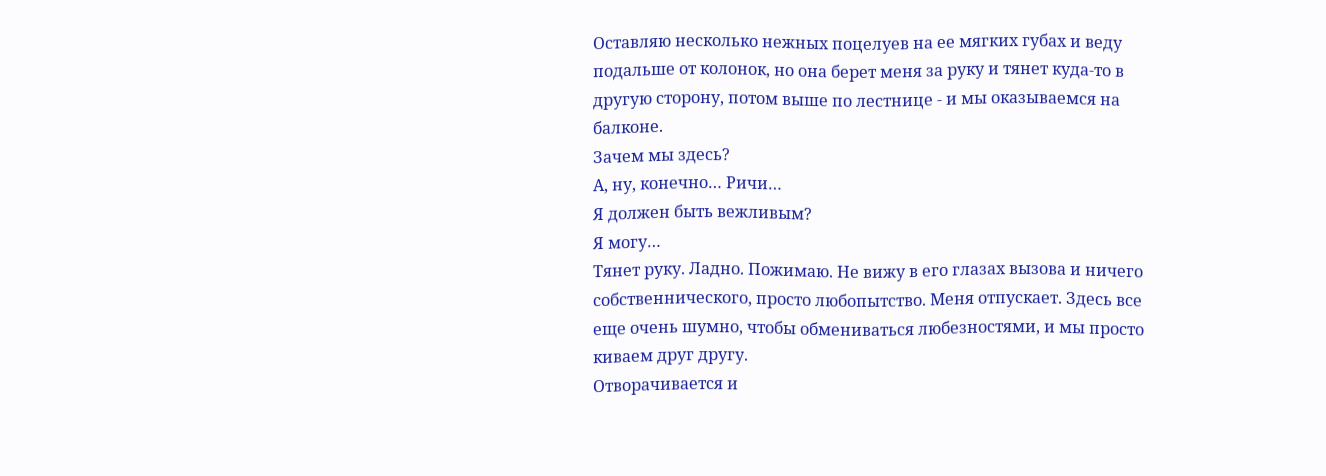Оставляю несколько нежных поцелуев на ее мягких губах и веду подальше от колонок, но она берет меня за руку и тянет куда-то в другую сторону, потом выше по лестнице - и мы оказываемся на балконе.
Зачем мы здесь?
А, ну, конечно… Ричи…
Я должен быть вежливым?
Я могу…
Тянет руку. Ладно. Пожимаю. Не вижу в его глазах вызова и ничего собственнического, просто любопытство. Меня отпускает. Здесь все еще очень шумно, чтобы обмениваться любезностями, и мы просто киваем друг другу.
Отворачивается и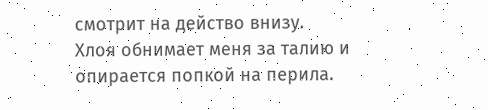смотрит на действо внизу.
Хлоя обнимает меня за талию и опирается попкой на перила.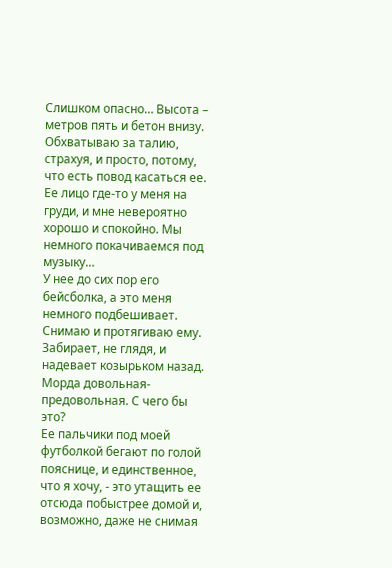Слишком опасно… Высота – метров пять и бетон внизу. Обхватываю за талию, страхуя, и просто, потому, что есть повод касаться ее. Ее лицо где-то у меня на груди, и мне невероятно хорошо и спокойно. Мы немного покачиваемся под музыку…
У нее до сих пор его бейсболка, а это меня немного подбешивает.
Снимаю и протягиваю ему. Забирает, не глядя, и надевает козырьком назад. Морда довольная-предовольная. С чего бы это?
Ее пальчики под моей футболкой бегают по голой пояснице, и единственное, что я хочу, - это утащить ее отсюда побыстрее домой и, возможно, даже не снимая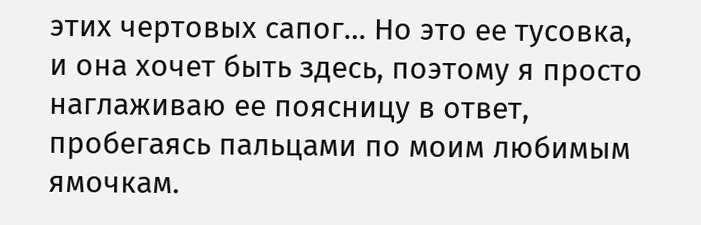этих чертовых сапог… Но это ее тусовка, и она хочет быть здесь, поэтому я просто наглаживаю ее поясницу в ответ, пробегаясь пальцами по моим любимым ямочкам.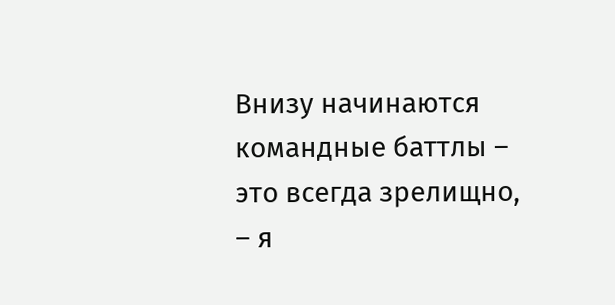Внизу начинаются командные баттлы – это всегда зрелищно, – я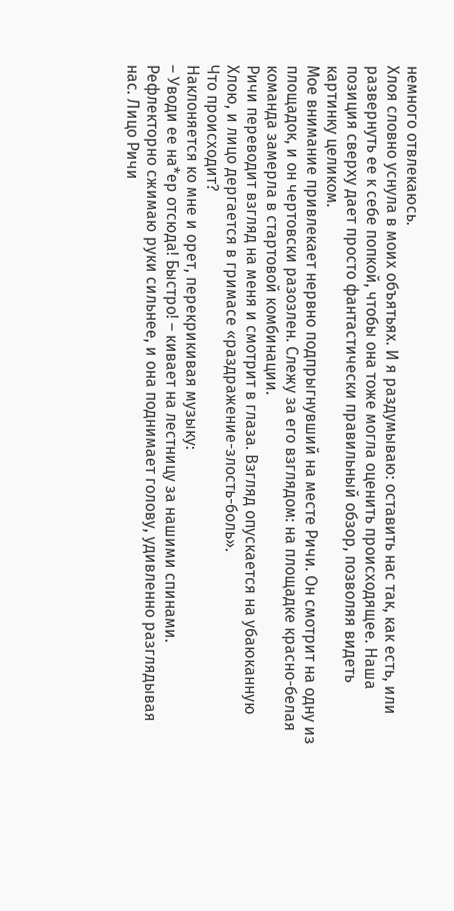немного отвлекаюсь.
Хлоя словно уснула в моих объятьях. И я раздумываю: оставить нас так, как есть, или развернуть ее к себе попкой, чтобы она тоже могла оценить происходящее. Наша позиция сверху дает просто фантастически правильный обзор, позволяя видеть картинку целиком.
Мое внимание привлекает нервно подпрыгнувший на месте Ричи. Он смотрит на одну из площадок, и он чертовски разозлен. Слежу за его взглядом: на площадке красно-белая команда замерла в стартовой комбинации.
Ричи переводит взгляд на меня и смотрит в глаза. Взгляд опускается на убаюканную Хлою, и лицо дергается в гримасе «раздражение-злость-боль».
Что происходит?
Наклоняется ко мне и орет, перекрикивая музыку:
– Уводи ее на*ер отсюда! Быстро! – кивает на лестницу за нашими спинами.
Рефлекторно сжимаю руки сильнее, и она поднимает голову, удивленно разглядывая нас. Лицо Ричи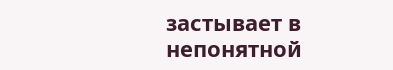застывает в непонятной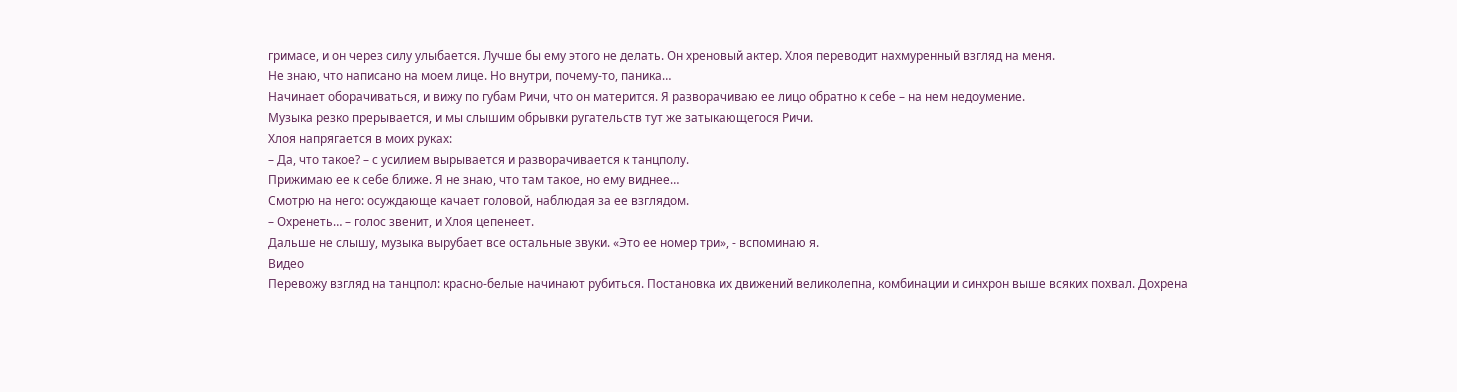гримасе, и он через силу улыбается. Лучше бы ему этого не делать. Он хреновый актер. Хлоя переводит нахмуренный взгляд на меня.
Не знаю, что написано на моем лице. Но внутри, почему-то, паника…
Начинает оборачиваться, и вижу по губам Ричи, что он матерится. Я разворачиваю ее лицо обратно к себе – на нем недоумение.
Музыка резко прерывается, и мы слышим обрывки ругательств тут же затыкающегося Ричи.
Хлоя напрягается в моих руках:
– Да, что такое? – с усилием вырывается и разворачивается к танцполу.
Прижимаю ее к себе ближе. Я не знаю, что там такое, но ему виднее…
Смотрю на него: осуждающе качает головой, наблюдая за ее взглядом.
– Охренеть… – голос звенит, и Хлоя цепенеет.
Дальше не слышу, музыка вырубает все остальные звуки. «Это ее номер три», - вспоминаю я.
Видео
Перевожу взгляд на танцпол: красно-белые начинают рубиться. Постановка их движений великолепна, комбинации и синхрон выше всяких похвал. Дохрена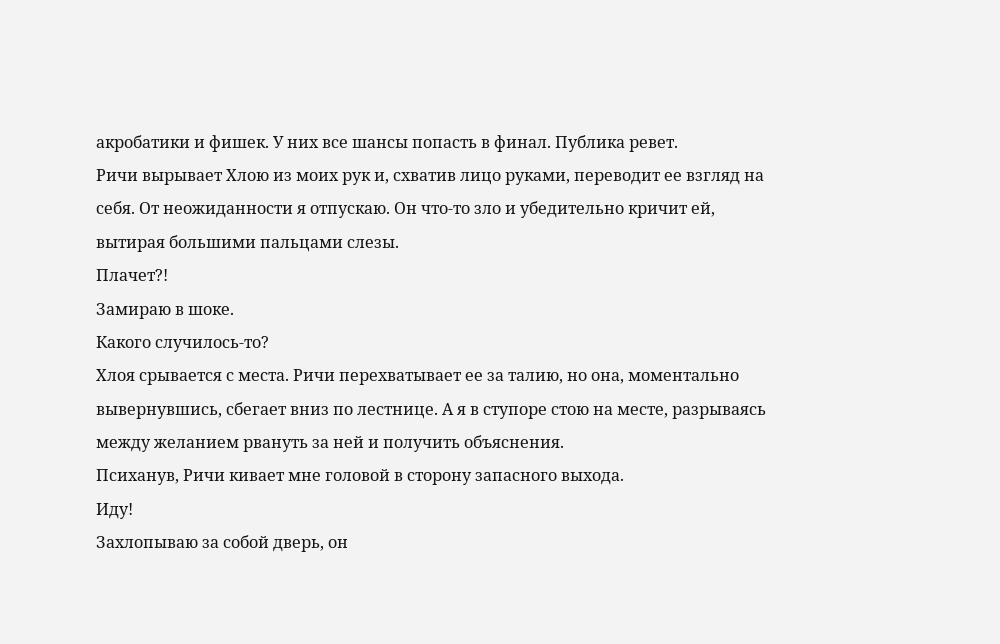акробатики и фишек. У них все шансы попасть в финал. Публика ревет.
Ричи вырывает Хлою из моих рук и, схватив лицо руками, переводит ее взгляд на себя. От неожиданности я отпускаю. Он что-то зло и убедительно кричит ей, вытирая большими пальцами слезы.
Плачет?!
Замираю в шоке.
Какого случилось-то?
Хлоя срывается с места. Ричи перехватывает ее за талию, но она, моментально вывернувшись, сбегает вниз по лестнице. А я в ступоре стою на месте, разрываясь между желанием рвануть за ней и получить объяснения.
Психанув, Ричи кивает мне головой в сторону запасного выхода.
Иду!
Захлопываю за собой дверь, он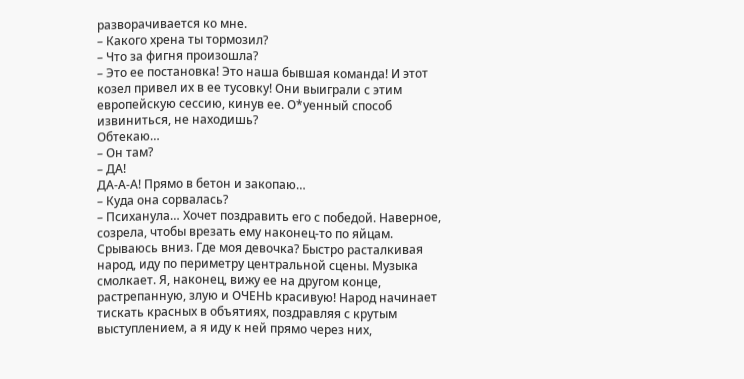разворачивается ко мне.
– Какого хрена ты тормозил?
– Что за фигня произошла?
– Это ее постановка! Это наша бывшая команда! И этот козел привел их в ее тусовку! Они выиграли с этим европейскую сессию, кинув ее. О*уенный способ извиниться, не находишь?
Обтекаю…
– Он там?
– ДА!
ДА-А-А! Прямо в бетон и закопаю…
– Куда она сорвалась?
– Психанула… Хочет поздравить его с победой. Наверное, созрела, чтобы врезать ему наконец-то по яйцам.
Срываюсь вниз. Где моя девочка? Быстро расталкивая народ, иду по периметру центральной сцены. Музыка смолкает. Я, наконец, вижу ее на другом конце, растрепанную, злую и ОЧЕНЬ красивую! Народ начинает тискать красных в объятиях, поздравляя с крутым выступлением, а я иду к ней прямо через них,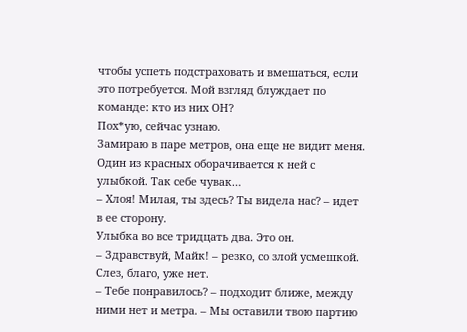чтобы успеть подстраховать и вмешаться, если это потребуется. Мой взгляд блуждает по команде: кто из них ОН?
Пох*ую, сейчас узнаю.
Замираю в паре метров, она еще не видит меня. Один из красных оборачивается к ней с улыбкой. Так себе чувак…
– Хлоя! Милая, ты здесь? Ты видела нас? – идет в ее сторону.
Улыбка во все тридцать два. Это он.
– Здравствуй, Майк! – резко, со злой усмешкой.
Слез, благо, уже нет.
– Тебе понравилось? – подходит ближе, между ними нет и метра. – Мы оставили твою партию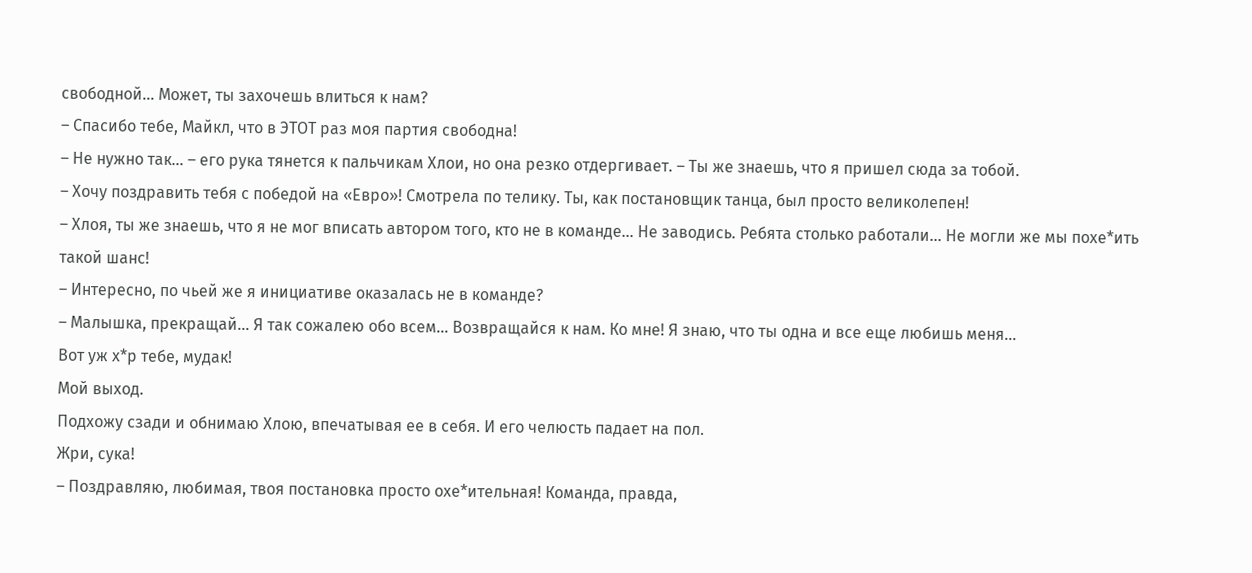свободной… Может, ты захочешь влиться к нам?
– Спасибо тебе, Майкл, что в ЭТОТ раз моя партия свободна!
– Не нужно так… – его рука тянется к пальчикам Хлои, но она резко отдергивает. – Ты же знаешь, что я пришел сюда за тобой.
– Хочу поздравить тебя с победой на «Евро»! Смотрела по телику. Ты, как постановщик танца, был просто великолепен!
– Хлоя, ты же знаешь, что я не мог вписать автором того, кто не в команде… Не заводись. Ребята столько работали... Не могли же мы похе*ить такой шанс!
– Интересно, по чьей же я инициативе оказалась не в команде?
– Малышка, прекращай… Я так сожалею обо всем… Возвращайся к нам. Ко мне! Я знаю, что ты одна и все еще любишь меня…
Вот уж х*р тебе, мудак!
Мой выход.
Подхожу сзади и обнимаю Хлою, впечатывая ее в себя. И его челюсть падает на пол.
Жри, сука!
– Поздравляю, любимая, твоя постановка просто охе*ительная! Команда, правда,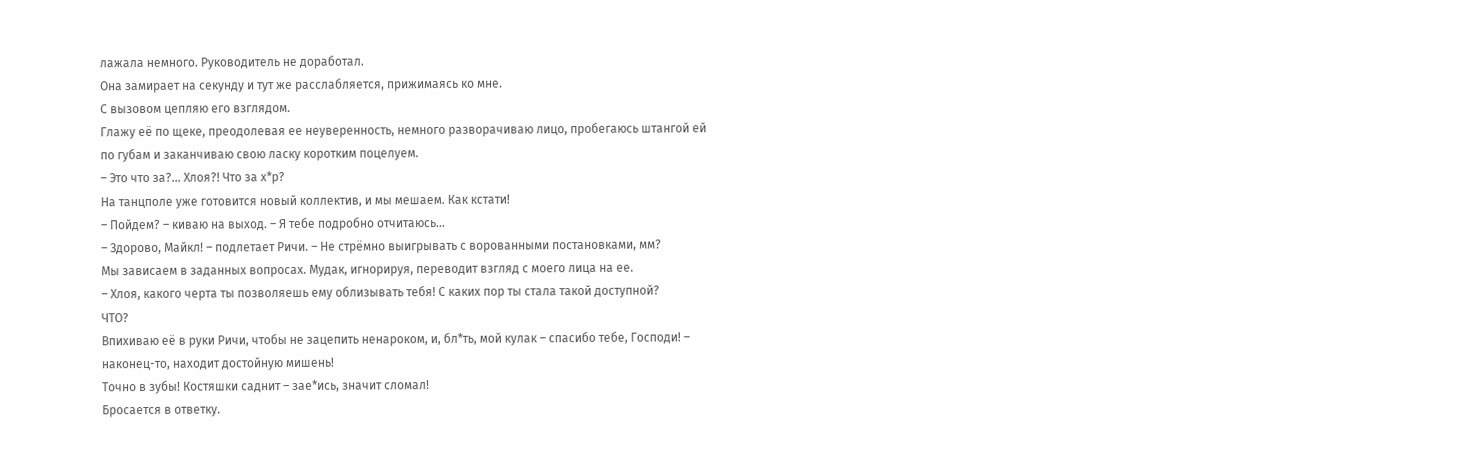лажала немного. Руководитель не доработал.
Она замирает на секунду и тут же расслабляется, прижимаясь ко мне.
С вызовом цепляю его взглядом.
Глажу её по щеке, преодолевая ее неуверенность, немного разворачиваю лицо, пробегаюсь штангой ей по губам и заканчиваю свою ласку коротким поцелуем.
– Это что за?... Хлоя?! Что за х*р?
На танцполе уже готовится новый коллектив, и мы мешаем. Как кстати!
– Пойдем? – киваю на выход. – Я тебе подробно отчитаюсь…
– Здорово, Майкл! – подлетает Ричи. – Не стрёмно выигрывать с ворованными постановками, мм?
Мы зависаем в заданных вопросах. Мудак, игнорируя, переводит взгляд с моего лица на ее.
– Хлоя, какого черта ты позволяешь ему облизывать тебя! С каких пор ты стала такой доступной?
ЧТО?
Впихиваю её в руки Ричи, чтобы не зацепить ненароком, и, бл*ть, мой кулак – спасибо тебе, Господи! – наконец-то, находит достойную мишень!
Точно в зубы! Костяшки саднит – зае*ись, значит сломал!
Бросается в ответку.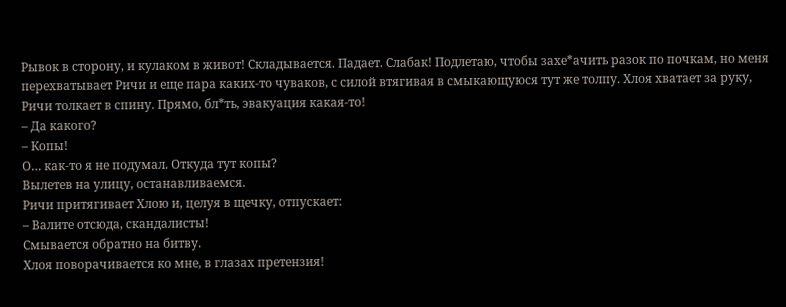Рывок в сторону, и кулаком в живот! Складывается. Падает. Слабак! Подлетаю, чтобы захе*ачить разок по почкам, но меня перехватывает Ричи и еще пара каких-то чуваков, с силой втягивая в смыкающуюся тут же толпу. Хлоя хватает за руку, Ричи толкает в спину. Прямо, бл*ть, эвакуация какая-то!
– Да какого?
– Копы!
О… как-то я не подумал. Откуда тут копы?
Вылетев на улицу, останавливаемся.
Ричи притягивает Хлою и, целуя в щечку, отпускает:
– Валите отсюда, скандалисты!
Смывается обратно на битву.
Хлоя поворачивается ко мне, в глазах претензия!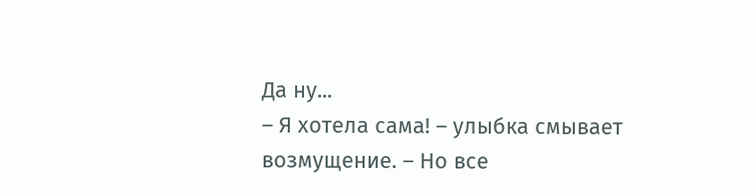Да ну...
– Я хотела сама! – улыбка смывает возмущение. – Но все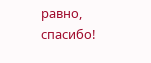равно, спасибо!